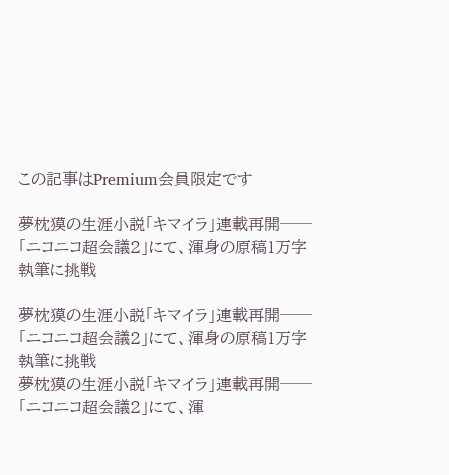この記事はPremium会員限定です

夢枕獏の生涯小説「キマイラ」連載再開──「ニコニコ超会議2」にて、渾身の原稿1万字執筆に挑戦

夢枕獏の生涯小説「キマイラ」連載再開──「ニコニコ超会議2」にて、渾身の原稿1万字執筆に挑戦
夢枕獏の生涯小説「キマイラ」連載再開──「ニコニコ超会議2」にて、渾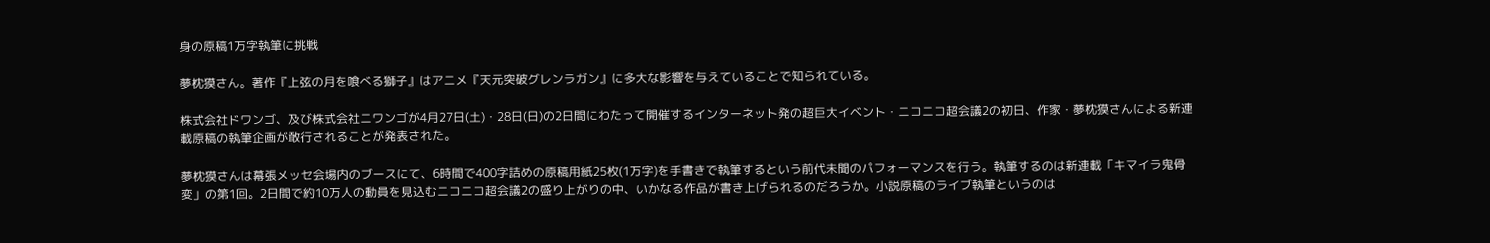身の原稿1万字執筆に挑戦

夢枕獏さん。著作『上弦の月を喰べる獅子』はアニメ『天元突破グレンラガン』に多大な影響を与えていることで知られている。

株式会社ドワンゴ、及び株式会社ニワンゴが4月27日(土)・28日(日)の2日間にわたって開催するインターネット発の超巨大イベント・ニコニコ超会議2の初日、作家・夢枕獏さんによる新連載原稿の執筆企画が敢行されることが発表された。

夢枕獏さんは幕張メッセ会場内のブースにて、6時間で400字詰めの原稿用紙25枚(1万字)を手書きで執筆するという前代未聞のパフォーマンスを行う。執筆するのは新連載「キマイラ鬼骨変」の第1回。2日間で約10万人の動員を見込むニコニコ超会議2の盛り上がりの中、いかなる作品が書き上げられるのだろうか。小説原稿のライブ執筆というのは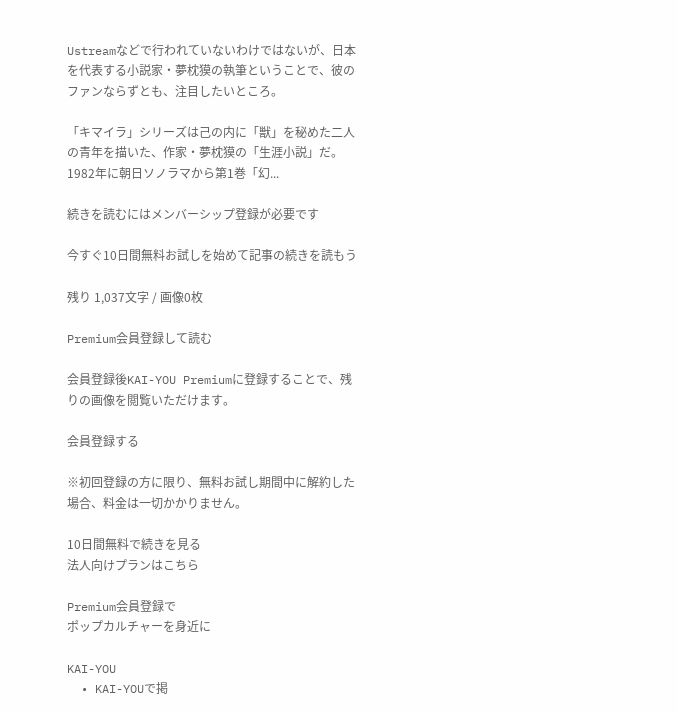Ustreamなどで行われていないわけではないが、日本を代表する小説家・夢枕獏の執筆ということで、彼のファンならずとも、注目したいところ。

「キマイラ」シリーズは己の内に「獣」を秘めた二人の青年を描いた、作家・夢枕獏の「生涯小説」だ。1982年に朝日ソノラマから第1巻「幻...

続きを読むにはメンバーシップ登録が必要です

今すぐ10日間無料お試しを始めて記事の続きを読もう

残り 1,037文字 / 画像0枚

Premium会員登録して読む

会員登録後KAI-YOU Premiumに登録することで、残りの画像を閲覧いただけます。

会員登録する

※初回登録の方に限り、無料お試し期間中に解約した場合、料金は一切かかりません。

10日間無料で続きを見る
法人向けプランはこちら

Premium会員登録で
ポップカルチャーを身近に

KAI-YOU
  • KAI-YOUで掲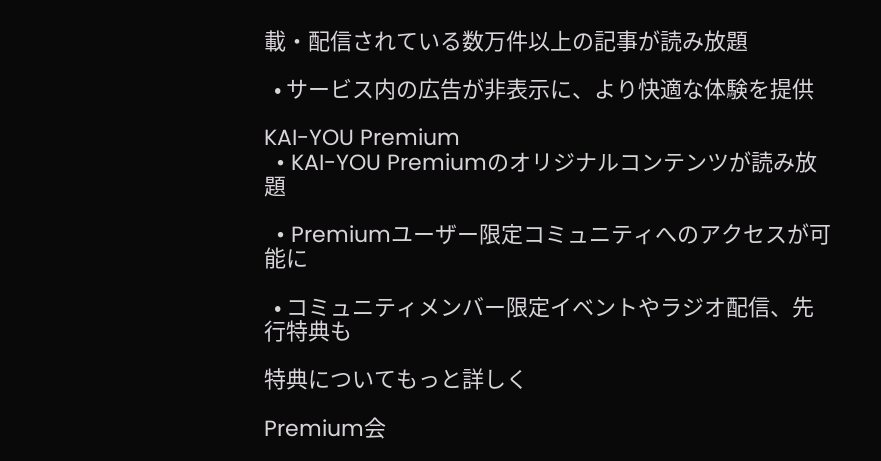載・配信されている数万件以上の記事が読み放題

  • サービス内の広告が非表示に、より快適な体験を提供

KAI-YOU Premium
  • KAI-YOU Premiumのオリジナルコンテンツが読み放題

  • Premiumユーザー限定コミュニティへのアクセスが可能に

  • コミュニティメンバー限定イベントやラジオ配信、先行特典も

特典についてもっと詳しく

Premium会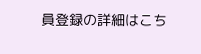員登録の詳細はこち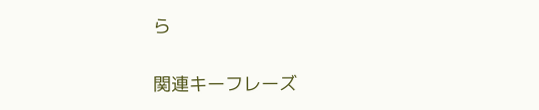ら

関連キーフレーズ